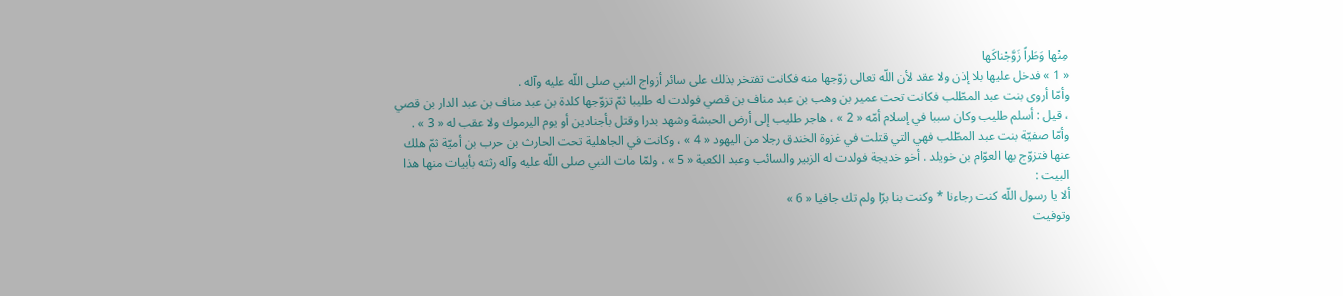مِنْها وَطَراً زَوَّجْناكَها
« 1 » فدخل عليها بلا إذن ولا عقد لأن اللّه تعالى زوّجها منه فكانت تفتخر بذلك على سائر أزواج النبي صلى اللّه عليه وآله .
وأمّا أروى بنت عبد المطّلب فكانت تحت عمير بن وهب بن عبد مناف بن قصي فولدت له طليبا ثمّ تزوّجها كلدة بن عبد مناف بن عبد الدار بن قصي ، قيل : أسلم طليب وكان سببا في إسلام أمّه « 2 » ، هاجر طليب إلى أرض الحبشة وشهد بدرا وقتل بأجنادين أو يوم اليرموك ولا عقب له « 3 » .
وأمّا صفيّة بنت عبد المطّلب فهي التي قتلت في غزوة الخندق رجلا من اليهود « 4 » ، وكانت في الجاهلية تحت الحارث بن حرب بن أميّة ثمّ هلك عنها فتزوّج بها العوّام بن خويلد . أخو خديجة فولدت له الزبير والسائب وعبد الكعبة « 5 » ، ولمّا مات النبي صلى اللّه عليه وآله رثته بأبيات منها هذا البيت :
ألا يا رسول اللّه كنت رجاءنا * وكنت بنا برّا ولم تك جافيا « 6 »
وتوفيت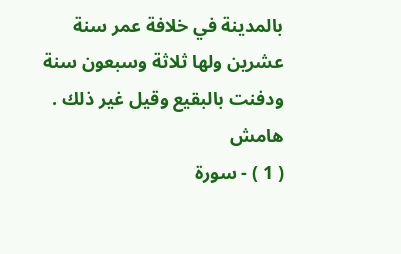بالمدينة في خلافة عمر سنة عشرين ولها ثلاثة وسبعون سنة ودفنت بالبقيع وقيل غير ذلك .
هامش
( 1 ) - سورة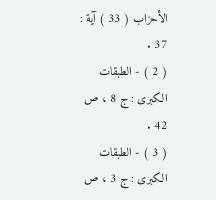الأحزاب ( 33 ) آية : 37 .
( 2 ) - الطبقات الكبرى : ج 8 ، ص 42 .
( 3 ) - الطبقات الكبرى : ج 3 ، ص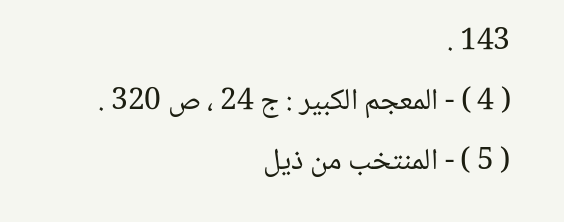143 .
( 4 ) - المعجم الكبير : ج 24 ، ص 320 .
( 5 ) - المنتخب من ذيل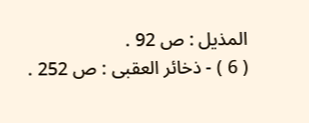المذيل : ص 92 .
( 6 ) - ذخائر العقبى : ص 252 .